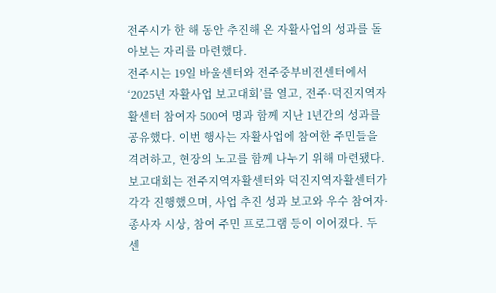전주시가 한 해 동안 추진해 온 자활사업의 성과를 돌아보는 자리를 마련했다.
전주시는 19일 바울센터와 전주중부비젼센터에서 ‘2025년 자활사업 보고대회’를 열고, 전주·덕진지역자활센터 참여자 500여 명과 함께 지난 1년간의 성과를 공유했다. 이번 행사는 자활사업에 참여한 주민들을 격려하고, 현장의 노고를 함께 나누기 위해 마련됐다.
보고대회는 전주지역자활센터와 덕진지역자활센터가 각각 진행했으며, 사업 추진 성과 보고와 우수 참여자·종사자 시상, 참여 주민 프로그램 등이 이어졌다. 두 센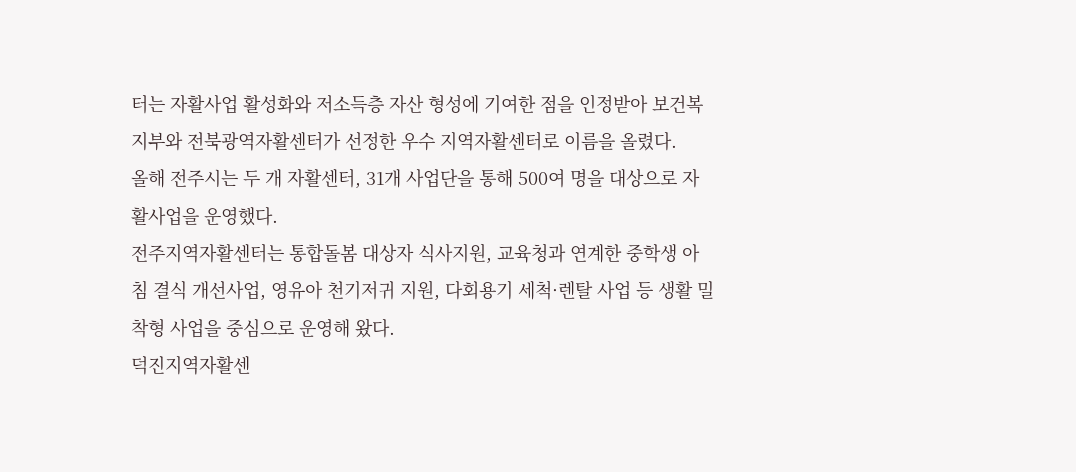터는 자활사업 활성화와 저소득층 자산 형성에 기여한 점을 인정받아 보건복지부와 전북광역자활센터가 선정한 우수 지역자활센터로 이름을 올렸다.
올해 전주시는 두 개 자활센터, 31개 사업단을 통해 500여 명을 대상으로 자활사업을 운영했다.
전주지역자활센터는 통합돌봄 대상자 식사지원, 교육청과 연계한 중학생 아침 결식 개선사업, 영유아 천기저귀 지원, 다회용기 세척·렌탈 사업 등 생활 밀착형 사업을 중심으로 운영해 왔다.
덕진지역자활센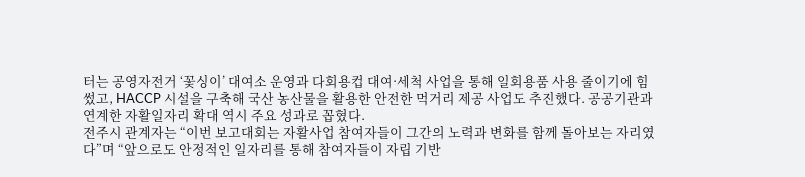터는 공영자전거 ‘꽃싱이’ 대여소 운영과 다회용컵 대여·세척 사업을 통해 일회용품 사용 줄이기에 힘썼고, HACCP 시설을 구축해 국산 농산물을 활용한 안전한 먹거리 제공 사업도 추진했다. 공공기관과 연계한 자활일자리 확대 역시 주요 성과로 꼽혔다.
전주시 관계자는 “이번 보고대회는 자활사업 참여자들이 그간의 노력과 변화를 함께 돌아보는 자리였다”며 “앞으로도 안정적인 일자리를 통해 참여자들이 자립 기반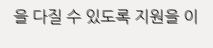을 다질 수 있도록 지원을 이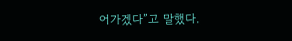어가겠다”고 말했다.